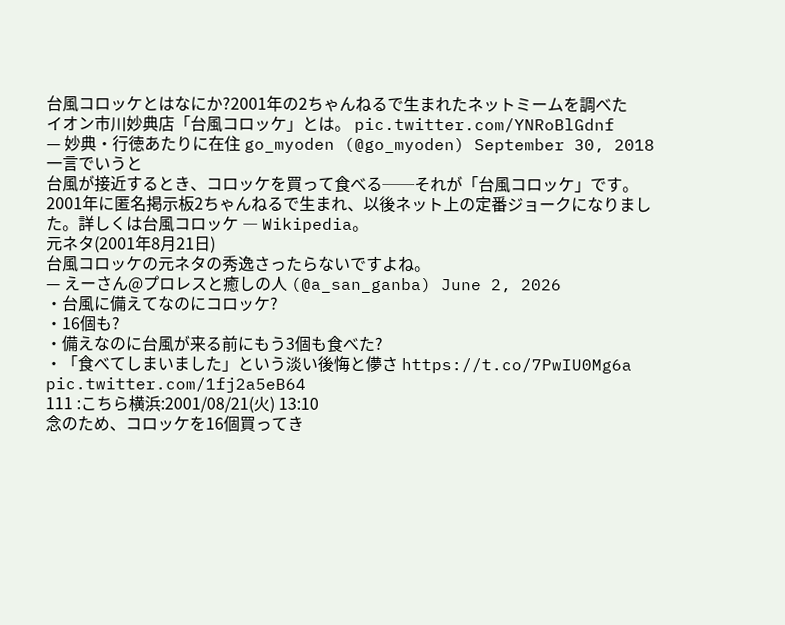台風コロッケとはなにか?2001年の2ちゃんねるで生まれたネットミームを調べた
イオン市川妙典店「台風コロッケ」とは。 pic.twitter.com/YNRoBlGdnf
— 妙典・行徳あたりに在住 go_myoden (@go_myoden) September 30, 2018
一言でいうと
台風が接近するとき、コロッケを買って食べる──それが「台風コロッケ」です。2001年に匿名掲示板2ちゃんねるで生まれ、以後ネット上の定番ジョークになりました。詳しくは台風コロッケ ― Wikipedia。
元ネタ(2001年8月21日)
台風コロッケの元ネタの秀逸さったらないですよね。
— えーさん@プロレスと癒しの人 (@a_san_ganba) June 2, 2026
・台風に備えてなのにコロッケ?
・16個も?
・備えなのに台風が来る前にもう3個も食べた?
・「食べてしまいました」という淡い後悔と儚さ https://t.co/7PwIU0Mg6a pic.twitter.com/1fj2a5eB64
111 :こちら横浜:2001/08/21(火) 13:10
念のため、コロッケを16個買ってき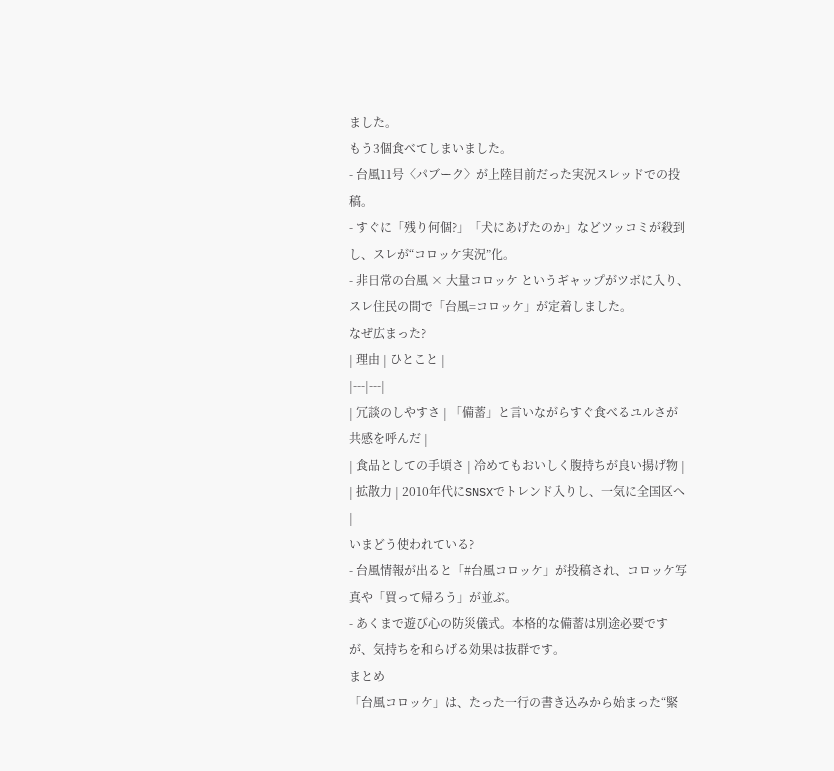ました。
もう3個食べてしまいました。
- 台風11号〈パブーク〉が上陸目前だった実況スレッドでの投稿。
- すぐに「残り何個?」「犬にあげたのか」などツッコミが殺到し、スレが“コロッケ実況”化。
- 非日常の台風 × 大量コロッケ というギャップがツボに入り、スレ住民の間で「台風=コロッケ」が定着しました。
なぜ広まった?
| 理由 | ひとこと |
|---|---|
| 冗談のしやすさ | 「備蓄」と言いながらすぐ食べるユルさが共感を呼んだ |
| 食品としての手頃さ | 冷めてもおいしく腹持ちが良い揚げ物 |
| 拡散力 | 2010年代にSNSXでトレンド入りし、一気に全国区へ |
いまどう使われている?
- 台風情報が出ると「#台風コロッケ」が投稿され、コロッケ写真や「買って帰ろう」が並ぶ。
- あくまで遊び心の防災儀式。本格的な備蓄は別途必要ですが、気持ちを和らげる効果は抜群です。
まとめ
「台風コロッケ」は、たった一行の書き込みから始まった“緊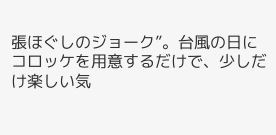張ほぐしのジョーク”。台風の日にコロッケを用意するだけで、少しだけ楽しい気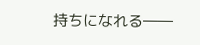持ちになれる――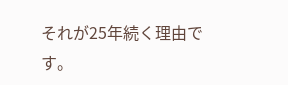それが25年続く理由です。